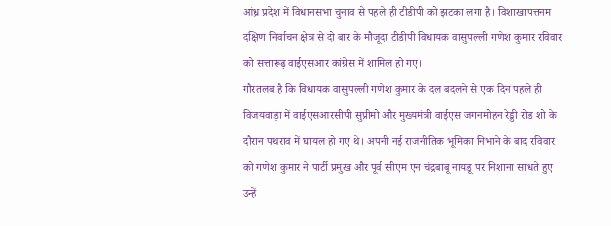आंध्र प्रदेश में विधानसभा चुनाव से पहले ही टीडीपी को झटका लगा है। विशाखापत्तनम दक्षिण निर्वाचन क्षेत्र से दो बार के मौजूदा टीडीपी विधायक वासुपल्ली गणेश कुमार रविवार को सत्तारूढ़ वाईएसआर कांग्रेस में शामिल हो गए।
गौरतलब है कि विधायक वासुपल्ली गणेश कुमार के दल बदलने से एक दिन पहले ही विजयवाड़ा में वाईएसआरसीपी सुप्रीमो और मुख्यमंत्री वाईएस जगनमोहन रेड्डी रोड शो के दौरान पथराव में घायल हो गए थे। अपनी नई राजनीतिक भूमिका निभाने के बाद रविवार को गणेश कुमार ने पार्टी प्रमुख और पूर्व सीएम एन चंद्रबाबू नायडू पर निशाना साधते हुए उन्हें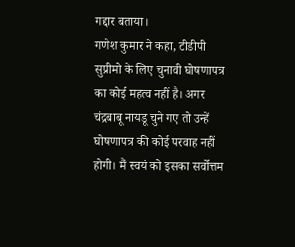गद्दार बताया।
गणेश कुमार ने कहा, टीडीपी सुप्रीमो के लिए चुनावी घोषणापत्र का कोई महत्व नहीं है। अगर चंद्रबाबू नायडू चुने गए तो उन्हें घोषणापत्र की कोई परवाह नहीं होगी। मैं स्वयं को इसका सर्वोत्तम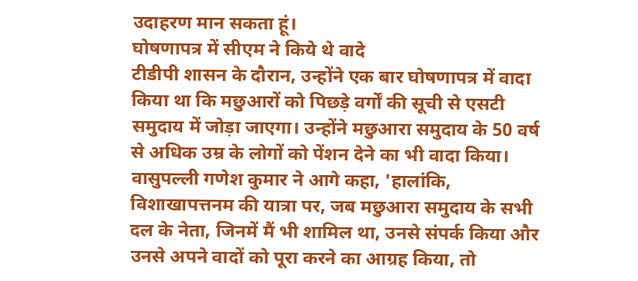उदाहरण मान सकता हूं।
घोषणापत्र में सीएम ने किये थे वादे
टीडीपी शासन के दौरान, उन्होंने एक बार घोषणापत्र में वादा किया था कि मछुआरों को पिछड़े वर्गों की सूची से एसटी समुदाय में जोड़ा जाएगा। उन्होंने मछुआरा समुदाय के 50 वर्ष से अधिक उम्र के लोगों को पेंशन देने का भी वादा किया।
वासुपल्ली गणेश कुमार ने आगे कहा, 'हालांकि, विशाखापत्तनम की यात्रा पर, जब मछुआरा समुदाय के सभी दल के नेता, जिनमें मैं भी शामिल था, उनसे संपर्क किया और उनसे अपने वादों को पूरा करने का आग्रह किया, तो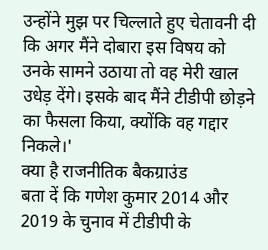उन्होंने मुझ पर चिल्लाते हुए चेतावनी दी कि अगर मैंने दोबारा इस विषय को उनके सामने उठाया तो वह मेरी खाल उधेड़ देंगे। इसके बाद मैंने टीडीपी छोड़ने का फैसला किया, क्योंकि वह गद्दार निकले।'
क्या है राजनीतिक बैकग्राउंड
बता दें कि गणेश कुमार 2014 और 2019 के चुनाव में टीडीपी के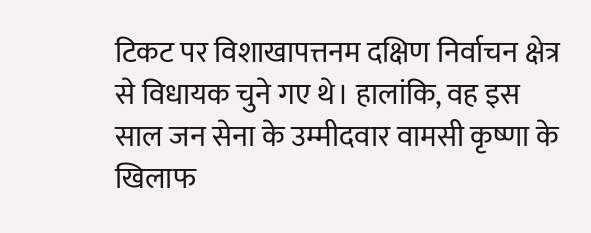टिकट पर विशाखापत्तनम दक्षिण निर्वाचन क्षेत्र से विधायक चुने गए थे। हालांकि, वह इस साल जन सेना के उम्मीदवार वामसी कृष्णा के खिलाफ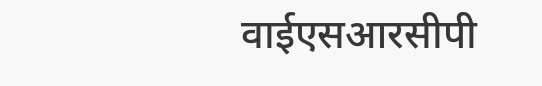वाईएसआरसीपी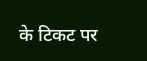के टिकट पर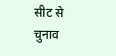सीट से चुनाव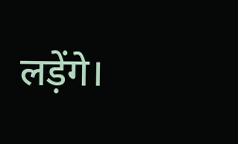लड़ेंगे।